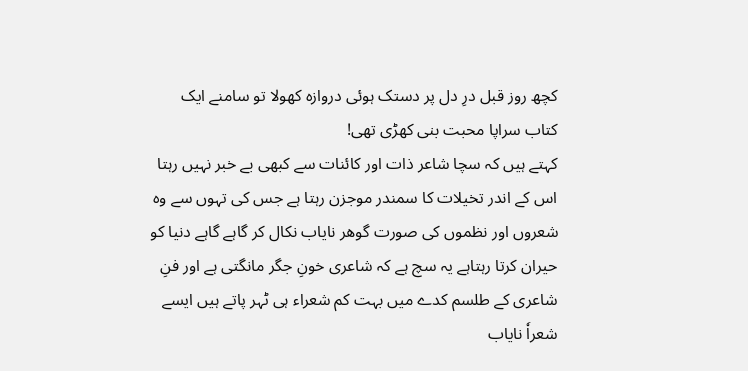کچھ روز قبل درِ دل پر دستک ہوئی دروازہ کھولا تو سامنے ایک کتاب سراپا محبت بنی کھڑی تھی!
کہتے ہیں کہ سچا شاعر ذات اور کائنات سے کبھی بے خبر نہیں رہتا اس کے اندر تخیلات کا سمندر موجزن رہتا ہے جس کی تہوں سے وہ شعروں اور نظموں کی صورت گوھر نایاب نکال کر گاہے گاہے دنیا کو حیران کرتا رہتاہے یہ سچ ہے کہ شاعری خونِ جگر مانگتی ہے اور فنِ شاعری کے طلسم کدے میں بہت کم شعراء ہی ٹہر پاتے ہیں ایسے شعراٗ نایاب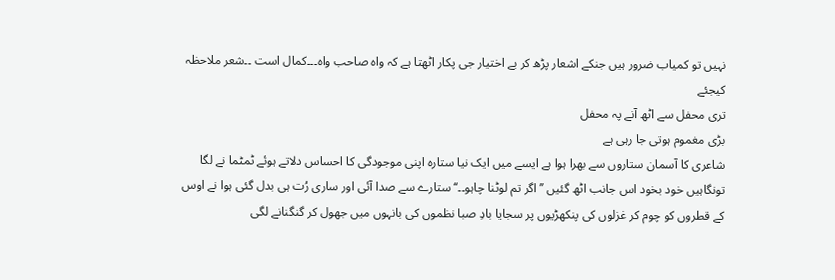نہیں تو کمیاب ضرور ہیں جنکے اشعار پڑھ کر بے اختیار جی پکار اٹھتا ہے کہ واہ صاحب واہ۔۔۔کمال است ۔۔شعر ملاحظہ کیجئے
تری محفل سے اٹھ آنے پہ محفل
بڑی مغموم ہوتی جا رہی ہے
شاعری کا آسمان ستاروں سے بھرا ہوا ہے ایسے میں ایک نیا ستارہ اپنی موجودگی کا احساس دلاتے ہوئے ٹمٹما نے لگا تونگاہیں خود بخود اس جانب اٹھ گئیں ’’اگر تم لوٹنا چاہو۔۔‘‘ ستارے سے صدا آئی اور ساری رُت ہی بدل گئی ہوا نے اوس کے قطروں کو چوم کر غزلوں کی پنکھڑیوں پر سجایا بادِ صبا نظموں کی بانہوں میں جھول کر گنگنانے لگی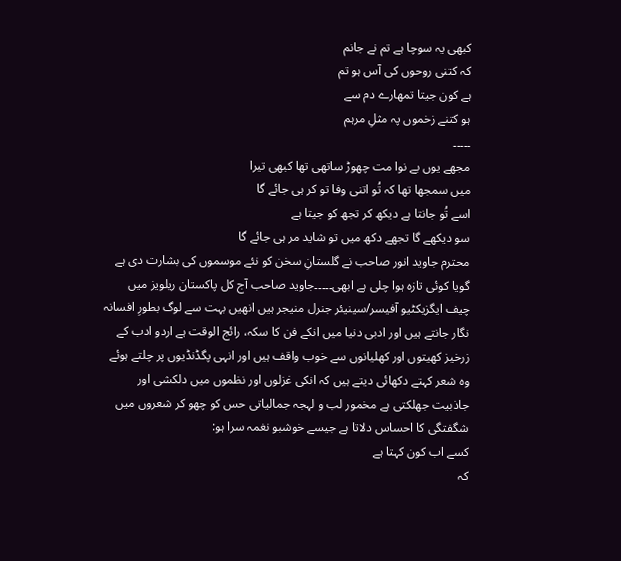کبھی یہ سوچا ہے تم نے جانم
کہ کتنی روحوں کی آس ہو تم
ہے کون جیتا تمھارے دم سے
ہو کتنے زخموں پہ مثلِ مرہم
۔۔۔۔۔
مجھے یوں بے نوا مت چھوڑ ساتھی تھا کبھی تیرا
میں سمجھا تھا کہ تُو اتنی وفا تو کر ہی جائے گا
اسے تُو جانتا ہے دیکھ کر تجھ کو جیتا ہے
سو دیکھے گا تجھے دکھ میں تو شاید مر ہی جائے گا
محترم جاوید انور صاحب نے گلستانِ سخن کو نئے موسموں کی بشارت دی ہے گویا کوئی تازہ ہوا چلی ہے ابھی۔۔۔۔۔جاوید صاحب آج کل پاکستان ریلویز میں چیف ایگزیکٹیو آفیسر/سینیئر جنرل منیجر ہیں انھیں بہت سے لوگ بطورِ افسانہ نگار جانتے ہیں اور ادبی دنیا میں انکے فن کا سکہ، رائج الوقت ہے اردو ادب کے زرخیز کھیتوں اور کھلیانوں سے خوب واقف ہیں اور انہی پگڈنڈیوں پر چلتے ہوئے وہ شعر کہتے دکھائی دیتے ہیں کہ انکی غزلوں اور نظموں میں دلکشی اور جاذبیت جھلکتی ہے مخمور لب و لہجہ جمالیاتی حس کو چھو کر شعروں میں شگفتگی کا احساس دلاتا ہے جیسے خوشبو نغمہ سرا ہو:
کسے اب کون کہتا ہے
کہ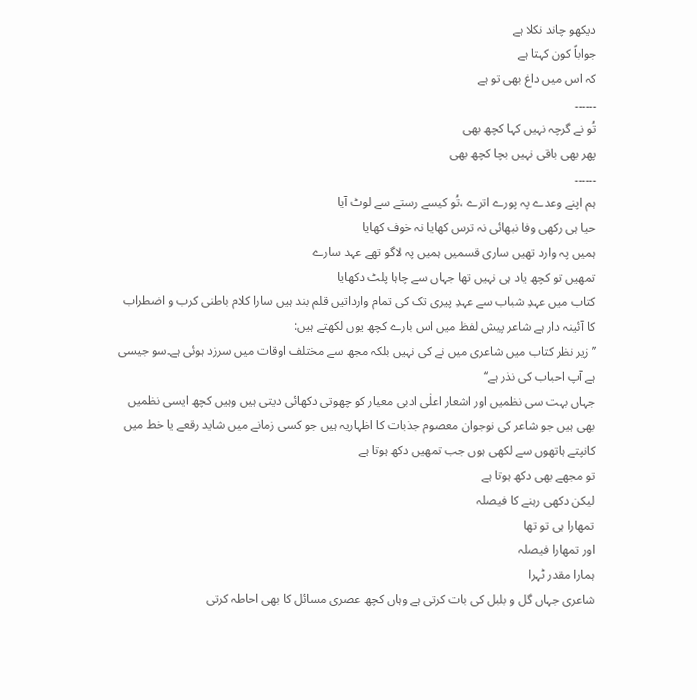دیکھو چاند نکلا ہے
جواباً کون کہتا ہے
کہ اس میں داغ بھی تو ہے
۔۔۔۔۔۔
تُو نے گرچہ نہیں کہا کچھ بھی
پھر بھی باقی نہیں بچا کچھ بھی
۔۔۔۔۔۔
ہم اپنے وعدے پہ پورے اترے ،تُو کیسے رستے سے لوٹ آیا
حیا ہی رکھی وفا نبھائی نہ ترس کھایا نہ خوف کھایا
ہمیں پہ وارد تھیں ساری قسمیں ہمیں پہ لاگو تھے عہد سارے
تمھیں تو کچھ یاد ہی نہیں تھا جہاں سے چاہا پلٹ دکھایا
کتاب میں عہدِ شباب سے عہدِ پیری تک کی تمام وارداتیں قلم بند ہیں سارا کلام باطنی کرب و اضطراب کا آئینہ دار ہے شاعر پیش لفظ میں اس بارے کچھ یوں لکھتے ہیں:
’’زیر نظر کتاب میں شاعری میں نے کی نہیں بلکہ مجھ سے مختلف اوقات میں سرزد ہوئی ہے۔سو جیسی ہے آپ احباب کی نذر ہے‘‘
جہاں بہت سی نظمیں اور اشعار اعلٰی ادبی معیار کو چھوتی دکھائی دیتی ہیں وہیں کچھ ایسی نظمیں بھی ہیں جو شاعر کی نوجوان معصوم جذبات کا اظہاریہ ہیں جو کسی زمانے میں شاید رقعے یا خط میں کانپتے ہاتھوں سے لکھی ہوں جب تمھیں دکھ ہوتا ہے
تو مجھے بھی دکھ ہوتا ہے
لیکن دکھی رہنے کا فیصلہ
تمھارا ہی تو تھا
اور تمھارا فیصلہ
ہمارا مقدر ٹہرا
شاعری جہاں گل و بلبل کی بات کرتی ہے وہاں کچھ عصری مسائل کا بھی احاطہ کرتی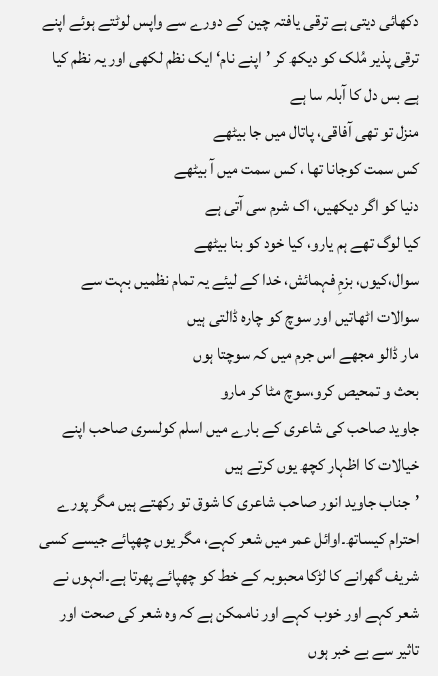دکھائی دیتی ہے ترقی یافتہ چین کے دورے سے واپس لوٹتے ہوئے اپنے ترقی پذیر مُلک کو دیکھ کر ’اپنے نام‘ ایک نظم لکھی اور یہ نظم کیا ہے بس دل کا آبلہ سا ہے
منزل تو تھی آفاقی، پاتال میں جا بیٹھے
کس سمت کوجانا تھا ، کس سمت میں آ بیٹھے
دنیا کو اگر دیکھیں، اک شرم سی آتی ہے
کیا لوگ تھے ہم یارو، کیا خود کو بنا بیٹھے
سوال،کیوں، بزمِ فہمائش، خدا کے لیئے یہ تمام نظمیں بہت سے سوالات اٹھاتیں اور سوچ کو چارہ ڈالتی ہیں
مار ڈالو مجھے اس جرم میں کہ سوچتا ہوں
بحث و تمحیص کرو،سوچ مٹا کر مارو
جاوید صاحب کی شاعری کے بارے میں اسلم کولسری صاحب اپنے خیالات کا اظہار کچھ یوں کرتے ہیں
’جناب جاوید انور صاحب شاعری کا شوق تو رکھتے ہیں مگر پورے احترام کیساتھ۔اوائل عمر میں شعر کہے، مگر یوں چھپائے جیسے کسی شریف گھرانے کا لڑکا محبوبہ کے خط کو چھپائے پھرتا ہے۔انہوں نے شعر کہے اور خوب کہے اور ناممکن ہے کہ وہ شعر کی صحت اور تاثیر سے بے خبر ہوں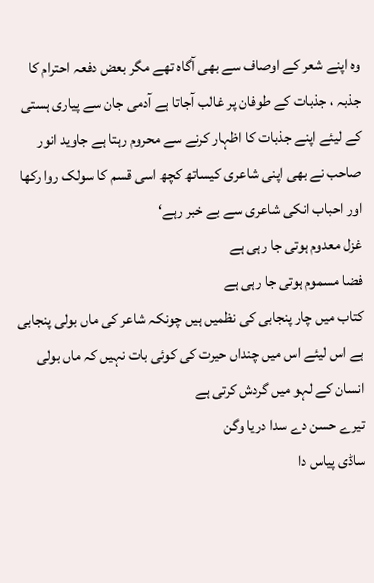وہ اپنے شعر کے اوصاف سے بھی آگاہ تھے مگر بعض دفعہ احترام کا جذبہ ، جذبات کے طوفان پر غالب آجاتا ہے آدمی جان سے پیاری ہستی کے لیئے اپنے جذبات کا اظہار کرنے سے محروم رہتا ہے جاوید انور صاحب نے بھی اپنی شاعری کیساتھ کچھ اسی قسم کا سولک روا رکھا اور احباب انکی شاعری سے بے خبر رہے‘
غزل معدوم ہوتی جا رہی ہے
فضا مسموم ہوتی جا رہی ہے
کتاب میں چار پنجابی کی نظمیں ہیں چونکہ شاعر کی ماں بولی پنجابی ہے اس لیئے اس میں چنداں حیرت کی کوئی بات نہیں کہ ماں بولی انسان کے لہو میں گردش کرتی ہے
تیرے حسن دے سدا دریا وگن
ساڈی پیاس دا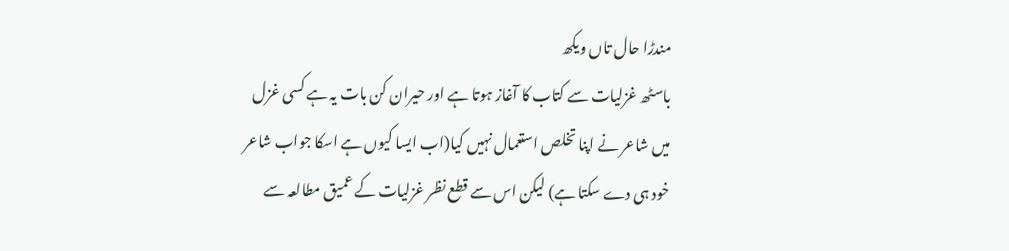مندڑا حال تاں ویکھ
باسٹھ غزلیات سے کتاب کا آغاز ہوتا ہے اور حیران کن بات یہ ہے کسی غزل میں شاعر نے اپنا تخلص استعمال نہیں کیا(اب ایسا کیوں ہے اسکا جواب شاعر خود ہی دے سکتا ہے) لیکن اس سے قطع نظر غزلیات کے عمیق مطالعہ سے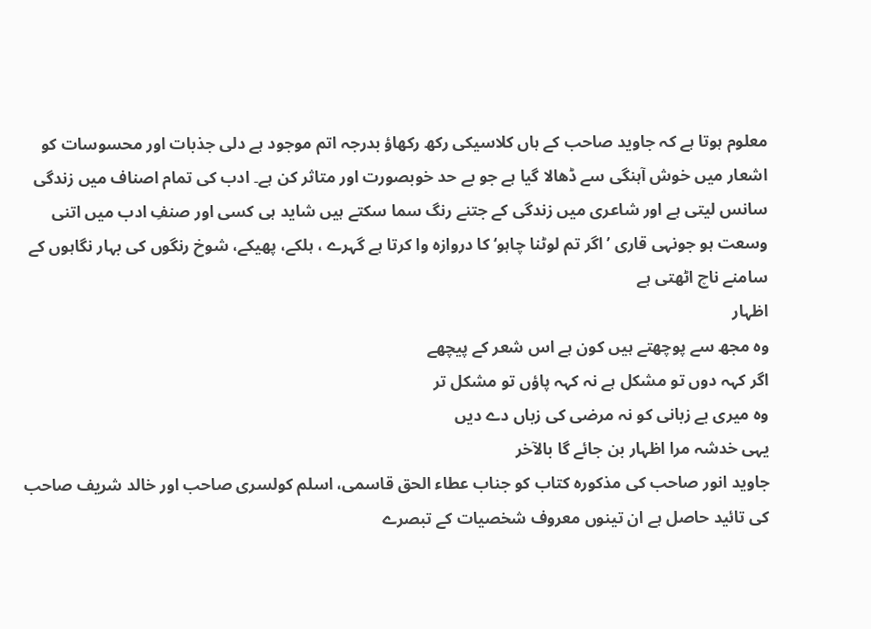معلوم ہوتا ہے کہ جاوید صاحب کے ہاں کلاسیکی رکھ رکھاؤ بدرجہ اتم موجود ہے دلی جذبات اور محسوسات کو اشعار میں خوش آہنگی سے ڈھالا گیا ہے جو بے حد خوبصورت اور متاثر کن ہے۔ ادب کی تمام اصناف میں زندگی سانس لیتی ہے اور شاعری میں زندگی کے جتنے رنگ سما سکتے ہیں شاید ہی کسی اور صنفِ ادب میں اتنی وسعت ہو جونہی قاری ’اگر تم لوٹنا چاہو‘ کا دروازہ وا کرتا ہے گہرے ، ہلکے، پھیکے، شوخ رنگوں کی بہار نگاہوں کے سامنے ناچ اٹھتی ہے
اظہار
وہ مجھ سے پوچھتے ہیں کون ہے اس شعر کے پیچھے
اگر کہہ دوں تو مشکل ہے نہ کہہ پاؤں تو مشکل تر
وہ میری بے زبانی کو نہ مرضی کی زباں دے دیں
یہی خدشہ مرا اظہار بن جائے گا بالآخر
جاوید انور صاحب کی مذکورہ کتاب کو جناب عطاء الحق قاسمی، اسلم کولسری صاحب اور خالد شریف صاحب کی تائید حاصل ہے ان تینوں معروف شخصیات کے تبصرے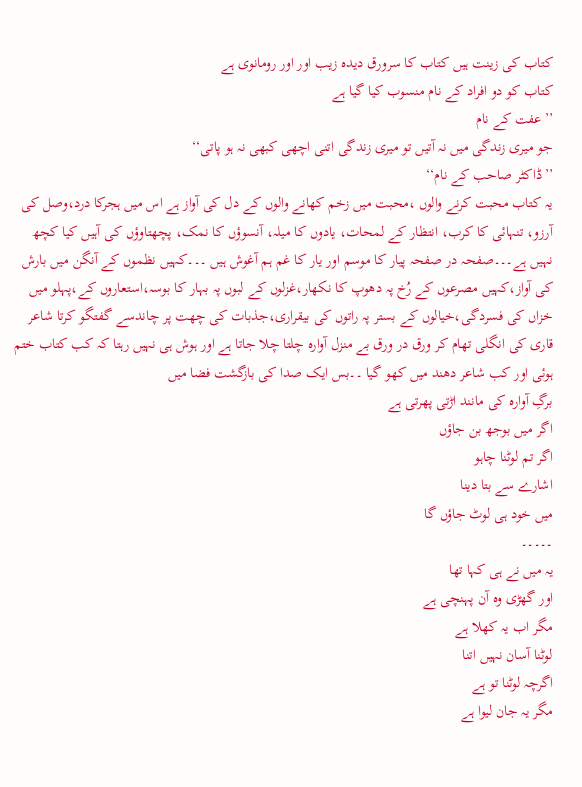کتاب کی زینت ہیں کتاب کا سرورق دیدہ زیب اور اور رومانوی ہے
کتاب کو دو افراد کے نام منسوب کیا گیا ہے
’’عفت کے نام
جو میری زندگی میں نہ آتیں تو میری زندگی اتنی اچھی کبھی نہ ہو پاتی‘‘
’’ڈاکٹر صاحب کے نام‘‘
یہ کتاب محبت کرنے والوں ،محبت میں زخم کھانے والوں کے دل کی آواز ہے اس میں ہجرکا درد،وصل کی آرزو، تنہائی کا کرب، انتظار کے لمحات، یادوں کا میلہ، آنسوؤں کا نمک، پچھتاوؤں کی آہیں کیا کچھ نہیں ہے۔۔۔صفحہ در صفحہ پیار کا موسم اور یار کا غم ہم آغوش ہیں ۔۔۔کہیں نظموں کے آنگن میں بارش کی آواز،کہیں مصرعوں کے رُخ پہ دھوپ کا نکھار،غزلوں کے لبوں پہ بہار کا بوسہ،استعاروں کے،پہلو میں خزاں کی فسردگی،خیالوں کے بستر پہ راتوں کی بیقراری،جذبات کی چھت پر چاندسے گفتگو کرتا شاعر قاری کی انگلی تھام کر ورق در ورق بے منزل آوارہ چلتا چلا جاتا ہے اور ہوش ہی نہیں رہتا کہ کب کتاب ختم ہوئی اور کب شاعر دھند میں کھو گیا ۔۔بس ایک صدا کی بازگشت فضا میں
برگِ آوارہ کی مانند اڑتی پھرتی ہے
اگر میں بوجھ بن جاؤں
اگر تم لوٹنا چاہو
اشارے سے بتا دینا
میں خود ہی لوٹ جاؤں گا
۔۔۔۔۔
یہ میں نے ہی کہا تھا
اور گھڑی وہ آن پہنچی ہے
مگر اب یہ کھلا ہے
لوٹنا آسان نہیں اتنا
اگرچہ لوٹنا تو ہے
مگر یہ جان لیوا ہے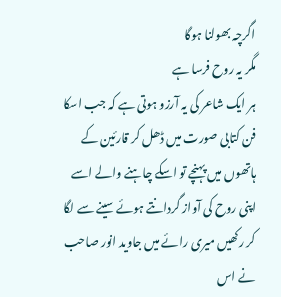اگرچہ بھولنا ہوگا
مگر یہ روح فرسا ہے
ہر ایک شاعر کی یہ آرزو ہوتی ہے کہ جب اسکا فن کتابی صورت میں ڈھل کر قارئین کے ہاتھوں میں پہنچے تو اسکے چاہنے والے اسے اپنی روح کی آواز گردانتے ہوئے سینے سے لگا کر رکھیں میری رائے میں جاوید انور صاحب نے اس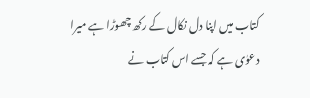کتاب میں اپنا دل نکال کے رکھ چھوڑا ہے میرا دعوٰی ہے کہ جسے اس کتاب نے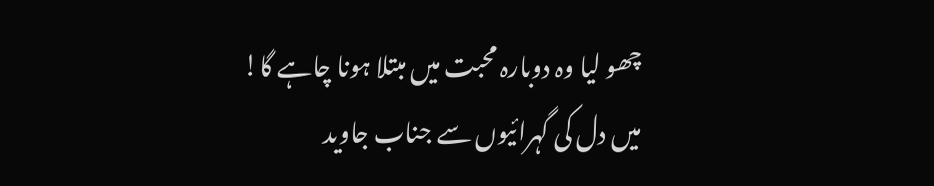چھو لیا وہ دوبارہ محبت میں مبتلا ہونا چاہے گا!
میں دل کی گہرائیوں سے جناب جاوید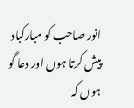انور صاحب کو مبارکباد پیش کرتا ہوں اور دعا گو ہوں کہ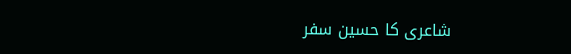شاعری کا حسین سفر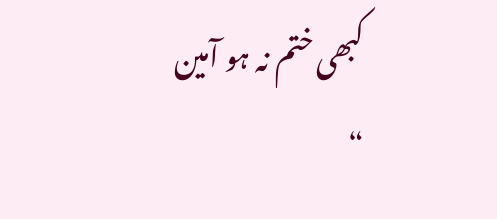کبھی ختم نہ ہو آمین
“